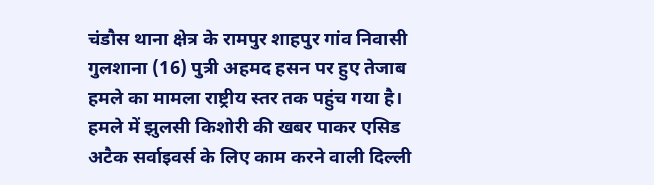चंडौस थाना क्षेत्र के रामपुर शाहपुर गांव निवासी गुलशाना (16) पुत्री अहमद हसन पर हुए तेजाब हमले का मामला राष्ट्रीय स्तर तक पहुंच गया है। हमले में झुलसी किशोरी की खबर पाकर एसिड अटैक सर्वाइवर्स के लिए काम करने वाली दिल्ली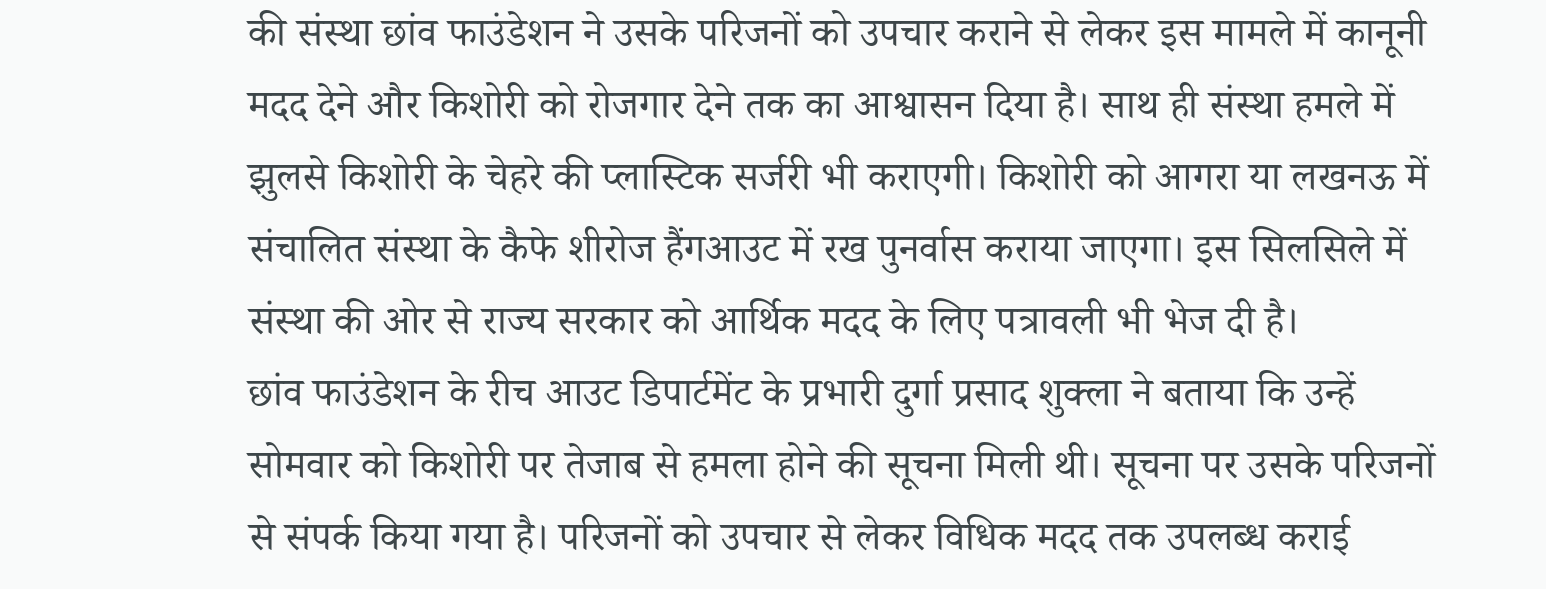की संस्था छांव फाउंडेशन ने उसके परिजनों को उपचार कराने से लेकर इस मामले में कानूनी मदद देने और किशोरी को रोजगार देने तक का आश्वासन दिया है। साथ ही संस्था हमले में झुलसे किशोरी के चेहरे की प्लास्टिक सर्जरी भी कराएगी। किशोरी को आगरा या लखनऊ में संचालित संस्था के कैफे शीरोज हैंगआउट में रख पुनर्वास कराया जाएगा। इस सिलसिले में संस्था की ओर से राज्य सरकार को आर्थिक मदद के लिए पत्रावली भी भेज दी है।
छांव फाउंडेशन के रीच आउट डिपार्टमेंट के प्रभारी दुर्गा प्रसाद शुक्ला ने बताया कि उन्हें सोमवार को किशोरी पर तेजाब से हमला होने की सूचना मिली थी। सूचना पर उसके परिजनों से संपर्क किया गया है। परिजनों को उपचार से लेकर विधिक मदद तक उपलब्ध कराई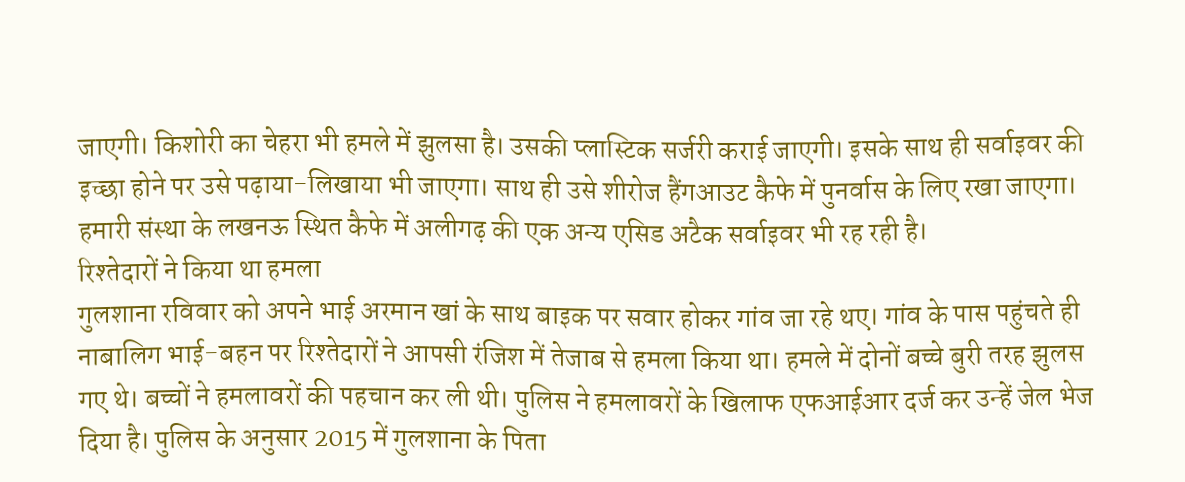जाएगी। किशोरी का चेहरा भी हमले में झुलसा है। उसकी प्लास्टिक सर्जरी कराई जाएगी। इसके साथ ही सर्वाइवर की इच्छा होने पर उसे पढ़ाया-लिखाया भी जाएगा। साथ ही उसे शीरोज हैंगआउट कैफे में पुनर्वास के लिए रखा जाएगा। हमारी संस्था के लखनऊ स्थित कैफे में अलीगढ़ की एक अन्य एसिड अटैक सर्वाइवर भी रह रही है।
रिश्तेदारों ने किया था हमला
गुलशाना रविवार को अपने भाई अरमान खां के साथ बाइक पर सवार होकर गांव जा रहे थए। गांव के पास पहुंचते ही नाबालिग भाई-बहन पर रिश्तेदारों ने आपसी रंजिश में तेजाब से हमला किया था। हमले में दोनों बच्चे बुरी तरह झुलस गए थे। बच्चों ने हमलावरों की पहचान कर ली थी। पुलिस ने हमलावरों के खिलाफ एफआईआर दर्ज कर उन्हें जेल भेज दिया है। पुलिस के अनुसार 2015 में गुलशाना के पिता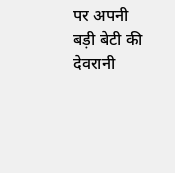पर अपनी बड़ी बेटी की देवरानी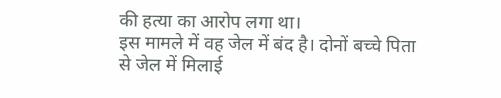की हत्या का आरोप लगा था।
इस मामले में वह जेल में बंद है। दोनों बच्चे पिता से जेल में मिलाई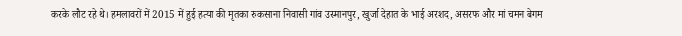करके लौट रहे थे। हमलावरों में 2015 में हुई हत्या की मृतका रुकसाना निवासी गांव उस्मानपुर, खुर्जा देहात के भाई अरशद, असरफ और मां चमन बेगम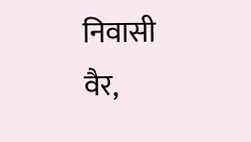निवासी वैर,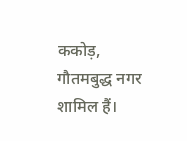ककोड़, गौतमबुद्ध नगर शामिल हैं।